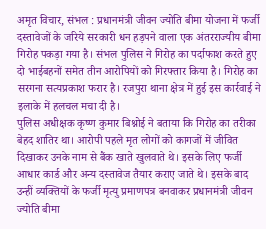अमृत विचार, संभल : प्रधानमंत्री जीवन ज्योति बीमा योजना में फर्जी दस्तावेजों के जरिये सरकारी धन हड़पने वाला एक अंतरराज्यीय बीमा गिरोह पकड़ा गया है। संभल पुलिस ने गिरोह का पर्दाफाश करते हुए दो भाईबहनों समेत तीन आरोपियों को गिरफ्तार किया है। गिरोह का सरगना सत्यप्रकाश फरार है। रजपुरा थाना क्षेत्र में हुई इस कार्रवाई ने इलाके में हलचल मचा दी है।
पुलिस अधीक्षक कृष्ण कुमार बिश्नोई ने बताया कि गिरोह का तरीका बेहद शातिर था। आरोपी पहले मृत लोगों को कागजों में जीवित दिखाकर उनके नाम से बैंक खाते खुलवाते थे। इसके लिए फर्जी आधार कार्ड और अन्य दस्तावेज तैयार कराए जाते थे। इसके बाद उन्हीं व्यक्तियों के फर्जी मृत्यु प्रमाणपत्र बनवाकर प्रधानमंत्री जीवन ज्योति बीमा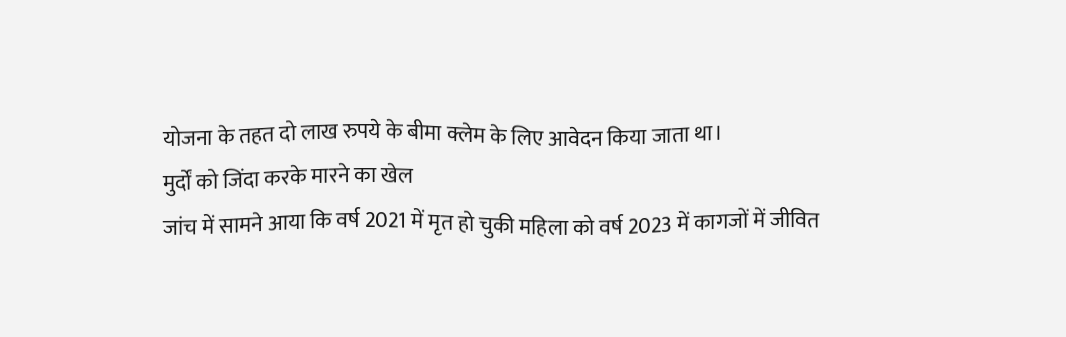योजना के तहत दो लाख रुपये के बीमा क्लेम के लिए आवेदन किया जाता था।
मुर्दों को जिंदा करके मारने का खेल
जांच में सामने आया कि वर्ष 2021 में मृत हो चुकी महिला को वर्ष 2023 में कागजों में जीवित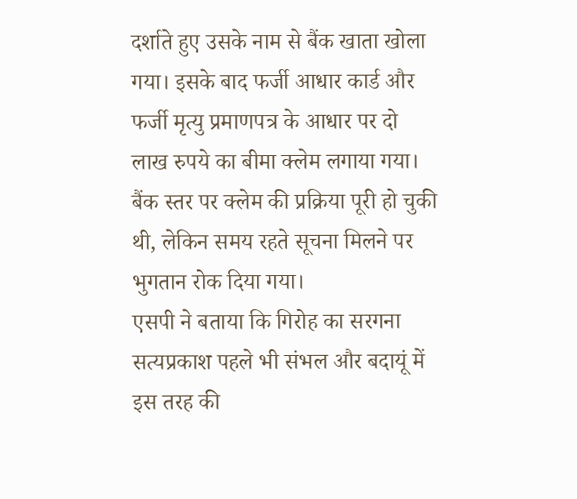दर्शाते हुए उसके नाम से बैंक खाता खोला गया। इसके बाद फर्जी आधार कार्ड और फर्जी मृत्यु प्रमाणपत्र के आधार पर दो लाख रुपये का बीमा क्लेम लगाया गया। बैंक स्तर पर क्लेम की प्रक्रिया पूरी हो चुकी थी, लेकिन समय रहते सूचना मिलने पर भुगतान रोक दिया गया।
एसपी ने बताया कि गिरोह का सरगना सत्यप्रकाश पहले भी संभल और बदायूं में इस तरह की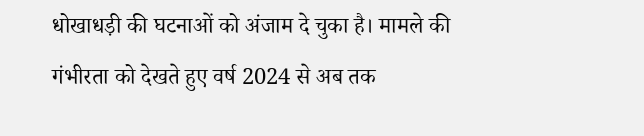धोखाधड़ी की घटनाओं को अंजाम दे चुका है। मामले की गंभीरता को देखते हुए वर्ष 2024 से अब तक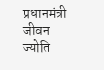प्रधानमंत्री जीवन ज्योति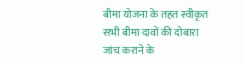बीमा योजना के तहत स्वीकृत सभी बीमा दावों की दोबारा जांच कराने के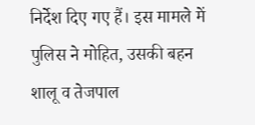निर्देश दिए गए हैं। इस मामले में पुलिस ने मोहित, उसकी बहन शालू व तेजपाल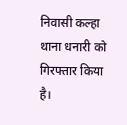निवासी कल्हा थाना धनारी को गिरफ्तार किया है।